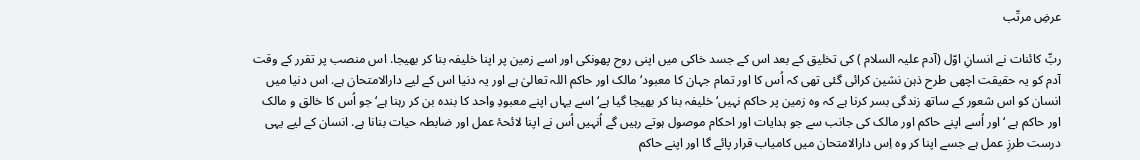عرضِ مرتّب

ربِّ کائنات نے انسانِ اوّل (آدم علیہ السلام ) کی تخلیق کے بعد اس کے جسد خاکی میں اپنی روح پھونکی اور اسے زمین پر اپنا خلیفہ بنا کر بھیجا. اس منصب پر تقرر کے وقت آدم کو یہ حقیقت اچھی طرح ذہن نشین کرائی گئی تھی کہ اُس کا اور تمام جہان کا معبود‘ مالک اور حاکم اللہ تعالیٰ ہے اور یہ دنیا اس کے لیے دارالامتحان ہے. اس دنیا میں انسان کو اس شعور کے ساتھ زندگی بسر کرنا ہے کہ وہ زمین پر حاکم نہیں‘ خلیفہ بنا کر بھیجا گیا ہے‘ اسے یہاں اپنے معبودِ واحد کا بندہ بن کر رہنا ہے‘ جو اُس کا خالق و مالک اور حاکم ہے ‘اور اُسے اپنے حاکم اور مالک کی جانب سے جو ہدایات اور احکام موصول ہوتے رہیں گے اُنہیں اُس نے اپنا لائحۂ عمل اور ضابطہ حیات بنانا ہے. انسان کے لیے یہی درست طرزِ عمل ہے جسے اپنا کر وہ اِس دارالامتحان میں کامیاب قرار پائے گا اور اپنے حاکم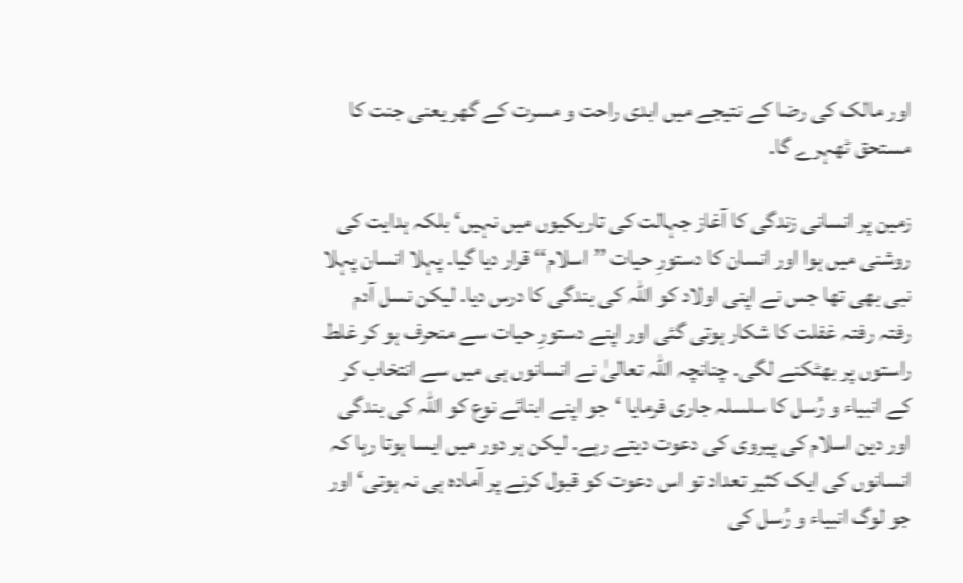اور مالک کی رضا کے نتیجے میں ابدی راحت و مسرت کے گھر یعنی جنت کا مستحق ٹھہرے گا.

زمین پر انسانی زندگی کا آغاز جہالت کی تاریکیوں میں نہیں‘ بلکہ ہدایت کی روشنی میں ہوا اور انسان کا دستورِ حیات ’’اسلام‘‘ قرار دیا گیا. پہلا انسان پہلا نبی بھی تھا جس نے اپنی اولاد کو اللہ کی بندگی کا درس دیا. لیکن نسل آدم رفتہ رفتہ غفلت کا شکار ہوتی گئی اور اپنے دستورِ حیات سے منحرف ہو کر غلط راستوں پر بھٹکنے لگی. چنانچہ اللہ تعالیٰ نے انسانوں ہی میں سے انتخاب کر کے انبیاء و رُسل کا سلسلہ جاری فرمایا ‘جو اپنے ابنائے نوع کو اللہ کی بندگی اور دین اسلام کی پیروی کی دعوت دیتے رہے. لیکن ہر دور میں ایسا ہوتا رہا کہ انسانوں کی ایک کثیر تعداد تو اس دعوت کو قبول کرنے پر آمادہ ہی نہ ہوتی‘ اور جو لوگ انبیاء و رُسل کی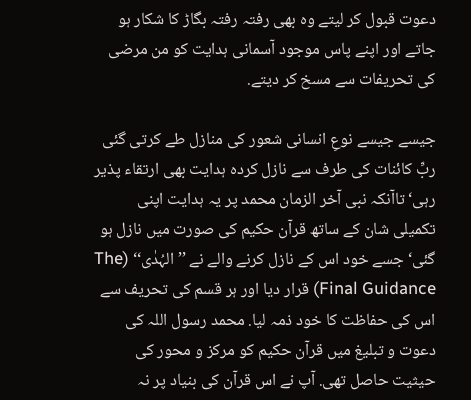دعوت قبول کر لیتے وہ بھی رفتہ رفتہ بگاڑ کا شکار ہو جاتے اور اپنے پاس موجود آسمانی ہدایت کو من مرضی کی تحریفات سے مسخ کر دیتے.

جیسے جیسے نوعِ انسانی شعور کی منازل طے کرتی گئی ربِّ کائنات کی طرف سے نازل کردہ ہدایت بھی ارتقاء پذیر رہی‘ تاآنکہ نبی آخر الزمان محمد پر یہ ہدایت اپنی تکمیلی شان کے ساتھ قرآن حکیم کی صورت میں نازل ہو گئی‘ جسے خود اس کے نازل کرنے والے نے ’’الہُدٰی‘‘ (The Final Guidance) قرار دیا اور ہر قسم کی تحریف سے اس کی حفاظت کا خود ذمہ لیا. محمد رسول اللہ کی دعوت و تبلیغ میں قرآن حکیم کو مرکز و محور کی حیثیت حاصل تھی. آپ نے اس قرآن کی بنیاد پر نہ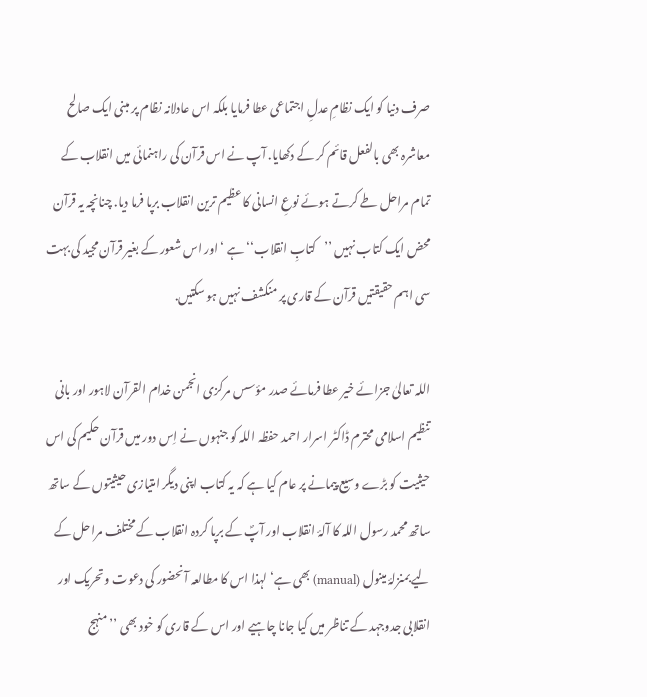صرف دنیا کو ایک نظامِ عدلِ اجتماعی عطا فرمایا بلکہ اس عادلانہ نظام پر مبنی ایک صالح معاشرہ بھی بالفعل قائم کر کے دکھایا. آپ نے اس قرآن کی راہنمائی میں انقلاب کے تمام مراحل طے کرتے ہوئے نوعِ انسانی کا عظیم ترین انقلاب برپا فرما دیا. چنانچہ یہ قرآن محض ایک کتاب نہیں ’’کتابِ انقلاب‘‘ ہے ‘ اور اس شعور کے بغیر قرآن مجید کی بہت سی اہم حقیقتیں قرآن کے قاری پر منکشف نہیں ہو سکتیں.

اللہ تعالیٰ جزائے خیر عطا فرمائے صدر مؤسس مرکزی انجمن خدام القرآن لاہور اور بانی تنظیم اسلامی محترم ڈاکٹر اسرار احمد حفظہ اللہ کو جنہوں نے اِس دور میں قرآن حکیم کی اس حیثیت کو بڑے وسیع پیمانے پر عام کیا ہے کہ یہ کتاب اپنی دیگر امتیازی حیثیتوں کے ساتھ ساتھ محمد رسول اللہ کا آلۂ انقلاب اور آپؐ کے برپا کردہ انقلاب کے مختلف مراحل کے لیے بمنزلۂ مینول (manual) بھی ہے‘ لہذا اس کا مطالعہ آنحضور کی دعوت و تحریک اور انقلابی جدوجہد کے تناظر میں کیا جانا چاہیے اور اس کے قاری کو خود بھی ’’منہج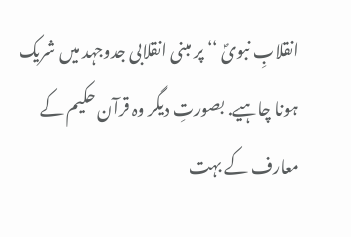انقلابِ نبویؐ ‘‘ پر مبنی انقلابی جدوجہد میں شریک ہونا چاہیے. بصورتِ دیگر وہ قرآن حکیم کے معارف کے بہت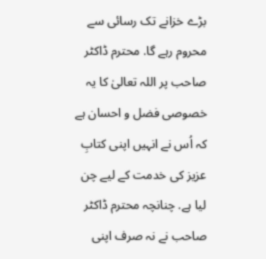بڑے خزانے تک رسائی سے محروم رہے گا. محترم ڈاکٹر صاحب پر اللہ تعالیٰ کا یہ خصوصی فضل و احسان ہے کہ اُس نے انہیں اپنی کتابِ عزیز کی خدمت کے لیے چن لیا ہے. چنانچہ محترم ڈاکٹر صاحب نے نہ صرف اپنی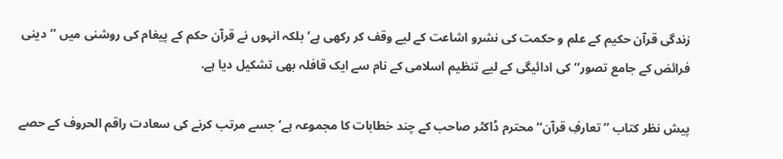زندگی قرآن حکیم کے علم و حکمت کی نشرو اشاعت کے لیے وقف کر رکھی ہے‘ بلکہ انہوں نے قرآن حکم کے پیغام کی روشنی میں ’’دینی فرائض کے جامع تصور‘‘ کی ادائیگی کے لیے تنظیم اسلامی کے نام سے ایک قافلہ بھی تشکیل دیا ہے.

پیش نظر کتاب ’’تعارفِ قرآن‘‘ محترم ڈاکٹر صاحب کے چند خطابات کا مجموعہ ہے‘ جسے مرتب کرنے کی سعادت راقم الحروف کے حصے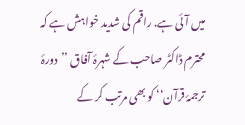میں آئی ہے. راقم کی شدید خواہش ہے کہ محترم ڈاکٹر صاحب کے شہرۂ آفاق ’’دورۂ ترجمۂ قرآن‘‘ کو بھی مرتب کر کے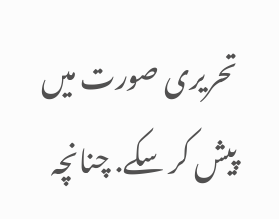تحریری صورت میں پیش کر سکے. چنانچہ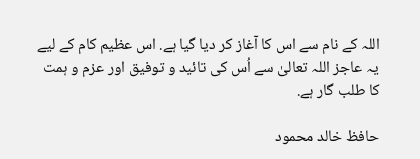اللہ کے نام سے اس کا آغاز کر دیا گیا ہے. اس عظیم کام کے لیے یہ عاجز اللہ تعالیٰ سے اُس کی تائید و توفیق اور عزم و ہمت کا طلب گار ہے.

حافظ خالد محمود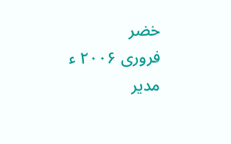خضر
فروری ۲۰۰۶ ء
مدیر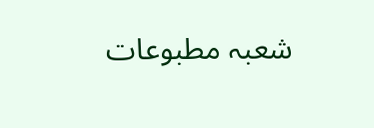شعبہ مطبوعات